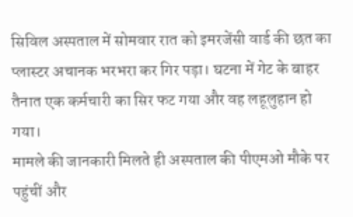सिविल अस्पताल में सोमवार रात को इमरजेंसी वार्ड की छत का प्लास्टर अचानक भरभरा कर गिर पड़ा। घटना में गेट के बाहर तैनात एक कर्मचारी का सिर फट गया और वह लहूलुहान हो गया।
मामले की जानकारी मिलते ही अस्पताल की पीएमओ मौके पर पहुंचीं और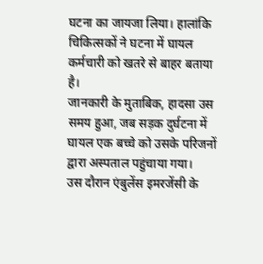घटना का जायजा लिया। हालांकि चिकित्सकों ने घटना में घायल कर्मचारी को खतरे से बाहर बताया है।
जानकारी के मुताबिक, हादसा उस समय हुआ, जब सड़क दुर्घटना में घायल एक बच्चे को उसके परिजनों द्वारा अस्पताल पहुंचाया गया।
उस दौरान एंबुलेंस इमरजेंसी के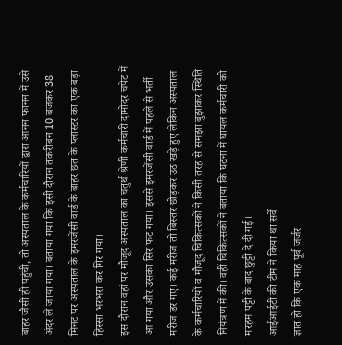बाहर जैसी ही पहुंची, तो अस्पताल के कर्मचारियों द्वारा आनन फानन में उसे अंदर ले जाया गया। बताया गया कि इसी दौरान तकरीबन 10 बजकर 38 मिनट पर अस्पताल के इमरजेंसी वार्ड के बाहर छत के प्लास्टर का एक बड़ा हिस्सा भरभरा कर गिर गया।
इस दौरान वहां पर मौजूद अस्पताल का चतुर्थ श्रेणी कर्मचारी दामोदर चपेट में आ गया और उसका सिर फट गया। इससे इमरजेंसी वार्ड में पहले से भर्ती मरीज डर गए। कई मरीज तो बिस्तर छोड़कर उठ खड़े हुए लेकिन अस्पताल के कर्मचारियों व मौजूद चिकित्सकों ने किसी तरह से समझा बुझाकर स्थिति नियंत्रण में की। वहीं चिकित्सकों ने बताया कि घटना में घायल कर्मचारी को मरहम पट्टी के बाद छुट्टी दे दी गई।
आईआईटी की टीम ने किया था सर्वे
ज्ञात हो कि एक माह पूर्व जर्जर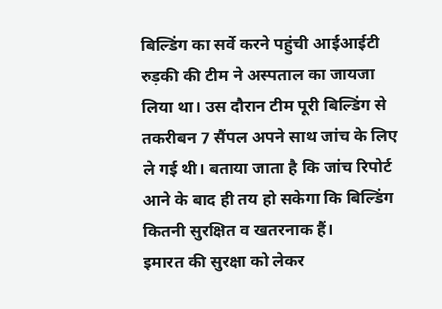बिल्डिंग का सर्वे करने पहुंची आईआईटी रुड़की की टीम ने अस्पताल का जायजा लिया था। उस दौरान टीम पूरी बिल्डिंग से तकरीबन 7 सैंपल अपने साथ जांच के लिए ले गई थी। बताया जाता है कि जांच रिपोर्ट आने के बाद ही तय हो सकेगा कि बिल्डिंग कितनी सुरक्षित व खतरनाक हैं।
इमारत की सुरक्षा को लेकर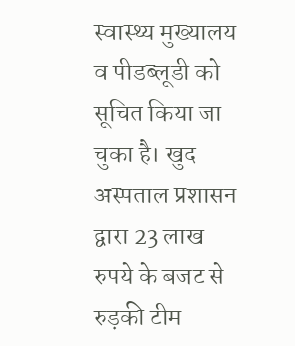स्वास्थ्य मुख्यालय व पीडब्लूडी को सूचित किया जा चुका है। खुद अस्पताल प्रशासन द्वारा 23 लाख रुपये के बजट से रुड़की टीम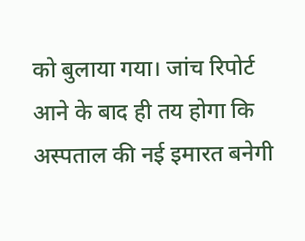को बुलाया गया। जांच रिपोर्ट आने के बाद ही तय होगा कि अस्पताल की नई इमारत बनेगी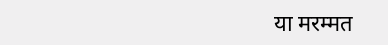या मरम्मत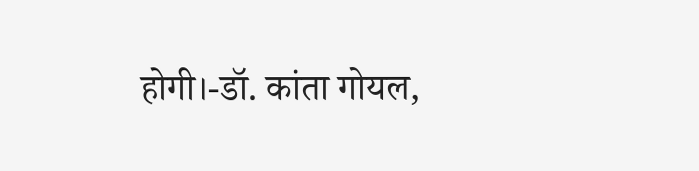होगी।-डॉ. कांता गोयल,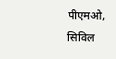पीएमओ, सिविल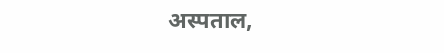अस्पताल,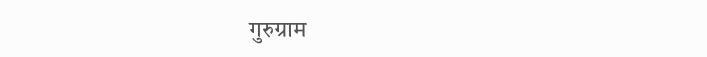गुरुग्राम